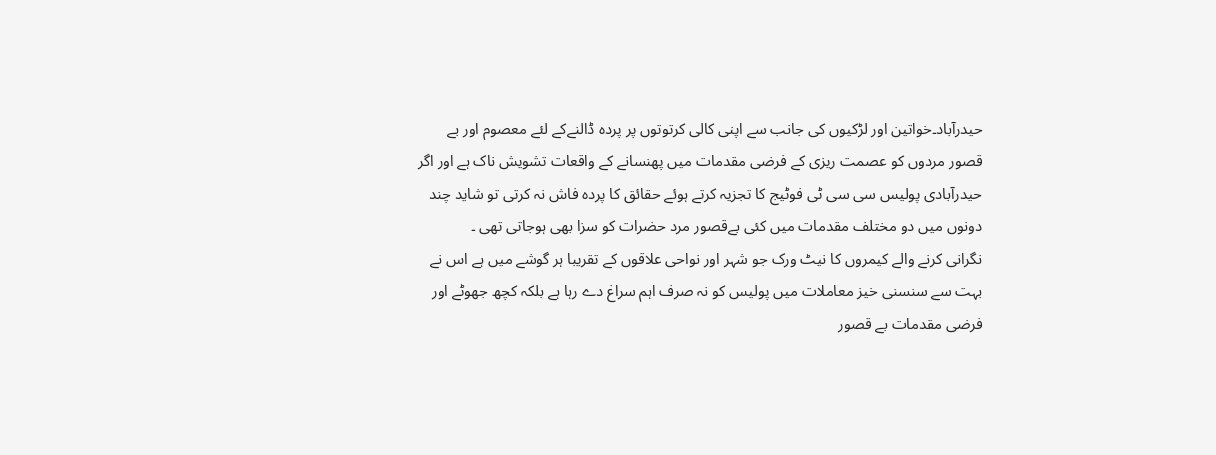حیدرآباد۔خواتین اور لڑکیوں کی جانب سے اپنی کالی کرتوتوں پر پردہ ڈالنےکے لئے معصوم اور بے قصور مردوں کو عصمت ریزی کے فرضی مقدمات میں پھنسانے کے واقعات تشویش ناک ہے اور اگر حیدرآبادی پولیس سی سی ٹی فوٹیج کا تجزیہ کرتے ہوئے حقائق کا پردہ فاش نہ کرتی تو شاید چند دونوں میں دو مختلف مقدمات میں کئی بےقصور مرد حضرات کو سزا بھی ہوجاتی تھی ۔
نگرانی کرنے والے کیمروں کا نیٹ ورک جو شہر اور نواحی علاقوں کے تقریبا ہر گوشے میں ہے اس نے بہت سے سنسنی خیز معاملات میں پولیس کو نہ صرف اہم سراغ دے رہا ہے بلکہ کچھ جھوٹے اور فرضی مقدمات بے قصور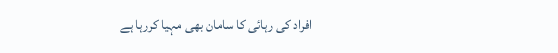افراد کی رہائی کا سامان بھی مہیا کررہا ہے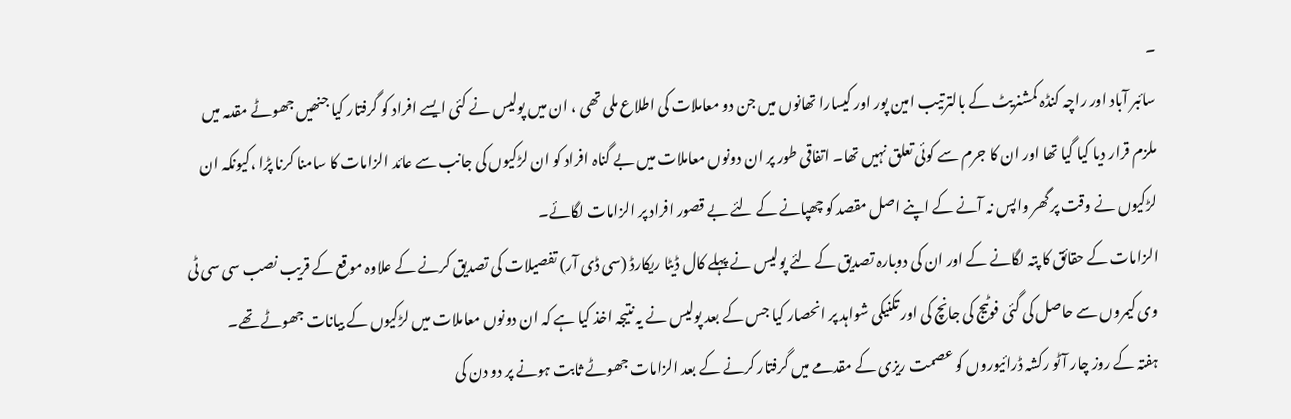۔
سائبر آباد اور راچہ کنڈہ کمشنریٹ کے بالترتیب امین پور اور کیسارا تھانوں میں جن دو معاملات کی اطلاع ملی تھی ، ان میں پولیس نے کئی ایسے افراد کو گرفتار کیا جنھیں جھوٹے مقدمہ میں ملزم قرار دیا کیا گیا تھا اور ان کا جرم سے کوئی تعلق نہیں تھا۔ اتفاقی طور پر ان دونوں معاملات میں بے گناہ افراد کو ان لڑکیوں کی جانب سے عائد الزامات کا سامنا کرنا پڑا ،کیونکہ ان لڑکیوں نے وقت پر گھر واپس نہ آنے کے اپنے اصل مقصد کو چھپانے کے لئے بے قصور افراد پر الزامات لگائے۔
الزامات کے حقائق کا پتہ لگانے کے اور ان کی دوبارہ تصدیق کے لئے پولیس نے پہلے کال ڈیٹا ریکارڈ (سی ڈی آر) تفصیلات کی تصدیق کرنے کے علاوہ موقع کے قریب نصب سی سی ٹی وی کیمروں سے حاصل کی گئی فوٹیج کی جانچ کی اور تکنیکی شواہد پر انحصار کیا جس کے بعد پولیس نے یہ نتیجہ اخذ کیا ہے کہ ان دونوں معاملات میں لڑکیوں کے بیانات جھوٹے تھے۔
ہفتہ کے روز چار آٹو رکشہ ڈرائیوروں کو عصمت ریزی کے مقدمے میں گرفتار کرنے کے بعد الزامات جھوٹے ثابت ہونے پر دو دن کی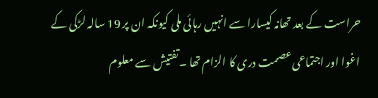حراست کے بعد تھانہ کیسارا سے انہیں رہائی ملی کیونکہ ان پر 19 سالہ لڑکی کے اغوا اور اجتماعی عصمت دری کا الزام تھا ۔تفتیش سے معلوم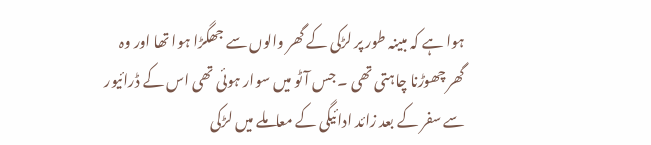ہوا ہے کہ مبینہ طور پر لڑکی کے گھر والوں سے جھگڑا ہوا تھا اور وہ گھر چھوڑنا چاہتی تھی ۔ جس آٹو میں سوار ہوئی تھی اس کے ڈرائیور سے سفر کے بعد زائد ادائیگی کے معاملے میں لڑکی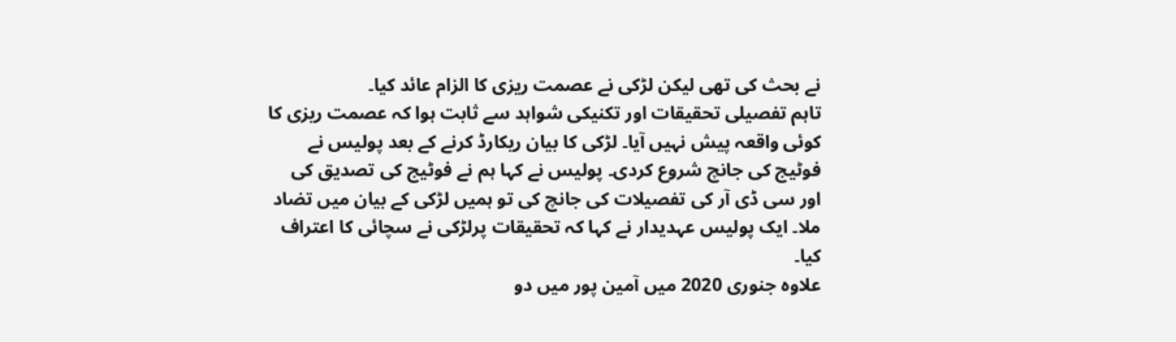نے بحث کی تھی لیکن لڑکی نے عصمت ریزی کا الزام عائد کیا۔
تاہم تفصیلی تحقیقات اور تکنیکی شواہد سے ثابت ہوا کہ عصمت ریزی کا کوئی واقعہ پیش نہیں آیا۔ لڑکی کا بیان ریکارڈ کرنے کے بعد پولیس نے فوٹیج کی جانچ شروع کردی۔ پولیس نے کہا ہم نے فوٹیج کی تصدیق کی اور سی ڈی آر کی تفصیلات کی جانچ کی تو ہمیں لڑکی کے بیان میں تضاد ملا۔ ایک پولیس عہدیدار نے کہا کہ تحقیقات پرلڑکی نے سچائی کا اعتراف کیا۔
علاوہ جنوری 2020 میں آمین پور میں دو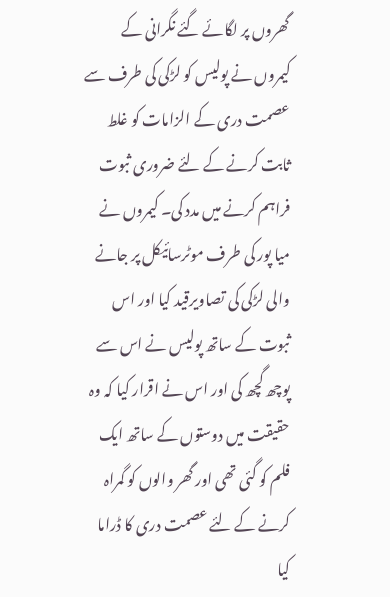گھروں پر لگائے گئے نگرانی کے کیمروں نے پولیس کو لڑکی کی طرف سے عصمت دری کے الزامات کو غلط ثابت کرنے کے لئے ضروری ثبوت فراہم کرنے میں مدد کی۔ کیمروں نے میا پور کی طرف موٹرسائیکل پر جانے والی لڑکی کی تصاویرقید کیا اور اس ثبوت کے ساتھ پولیس نے اس سے پوچھ گچھ کی اور اس نے اقرار کیا کہ وہ حقیقت میں دوستوں کے ساتھ ایک فلم کو گئی تھی اور گھر والوں کو گمراہ کرنے کے لئے عصمت دری کا ڈراما کیا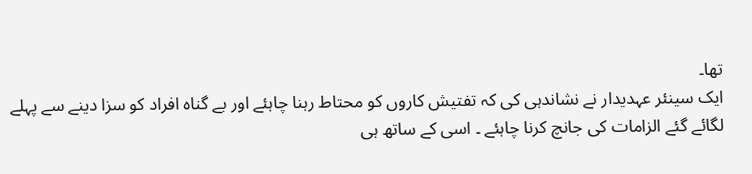تھا۔
ایک سینئر عہدیدار نے نشاندہی کی کہ تفتیش کاروں کو محتاط رہنا چاہئے اور بے گناہ افراد کو سزا دینے سے پہلے لگائے گئے الزامات کی جانچ کرنا چاہئے ۔ اسی کے ساتھ ہی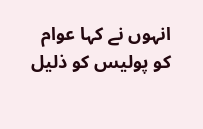انہوں نے کہا عوام کو پولیس کو ذلیل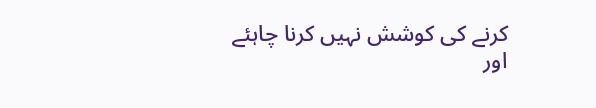کرنے کی کوشش نہیں کرنا چاہئے اور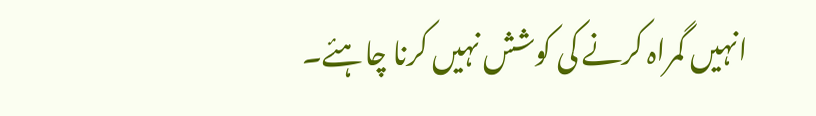انہیں گمراہ کرنے کی کوشش نہیں کرنا چاہئے۔